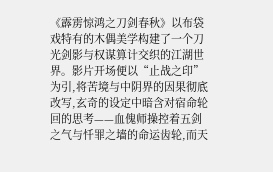《霹雳惊鸿之刀剑春秋》以布袋戏特有的木偶美学构建了一个刀光剑影与权谋算计交织的江湖世界。影片开场便以“止战之印”为引,将苦境与中阴界的因果彻底改写,玄奇的设定中暗含对宿命轮回的思考——血傀师操控着五剑之气与忏罪之墙的命运齿轮,而天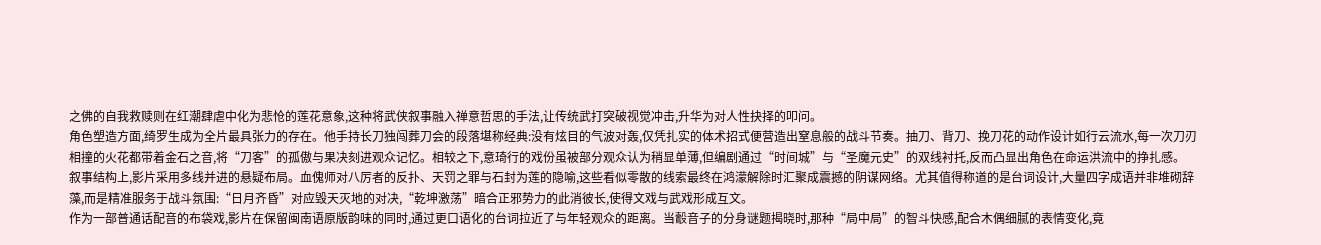之佛的自我救赎则在红潮肆虐中化为悲怆的莲花意象,这种将武侠叙事融入禅意哲思的手法,让传统武打突破视觉冲击,升华为对人性抉择的叩问。
角色塑造方面,绮罗生成为全片最具张力的存在。他手持长刀独闯葬刀会的段落堪称经典:没有炫目的气波对轰,仅凭扎实的体术招式便营造出窒息般的战斗节奏。抽刀、背刀、挽刀花的动作设计如行云流水,每一次刀刃相撞的火花都带着金石之音,将“刀客”的孤傲与果决刻进观众记忆。相较之下,意琦行的戏份虽被部分观众认为稍显单薄,但编剧通过“时间城”与“圣魔元史”的双线衬托,反而凸显出角色在命运洪流中的挣扎感。
叙事结构上,影片采用多线并进的悬疑布局。血傀师对八厉者的反扑、天罚之罪与石封为莲的隐喻,这些看似零散的线索最终在鸿濛解除时汇聚成震撼的阴谋网络。尤其值得称道的是台词设计,大量四字成语并非堆砌辞藻,而是精准服务于战斗氛围:“日月齐昏”对应毁天灭地的对决,“乾坤激荡”暗合正邪势力的此消彼长,使得文戏与武戏形成互文。
作为一部普通话配音的布袋戏,影片在保留闽南语原版韵味的同时,通过更口语化的台词拉近了与年轻观众的距离。当鷇音子的分身谜题揭晓时,那种“局中局”的智斗快感,配合木偶细腻的表情变化,竟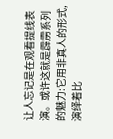让人忘记是在观看提线表演。或许这就是霹雳系列的魅力:它用非真人的形式,演绎着比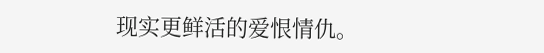现实更鲜活的爱恨情仇。